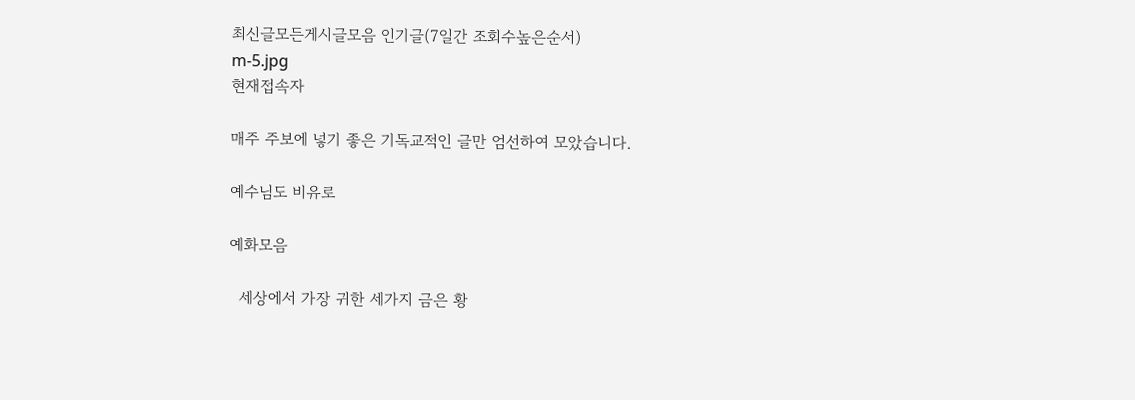최신글모든게시글모음 인기글(7일간 조회수높은순서)
m-5.jpg
현재접속자

매주 주보에 넣기 좋은 기독교적인 글만 엄선하여 모았습니다.

예수님도 비유로

예화모음

  세상에서 가장 귀한 세가지 금은 황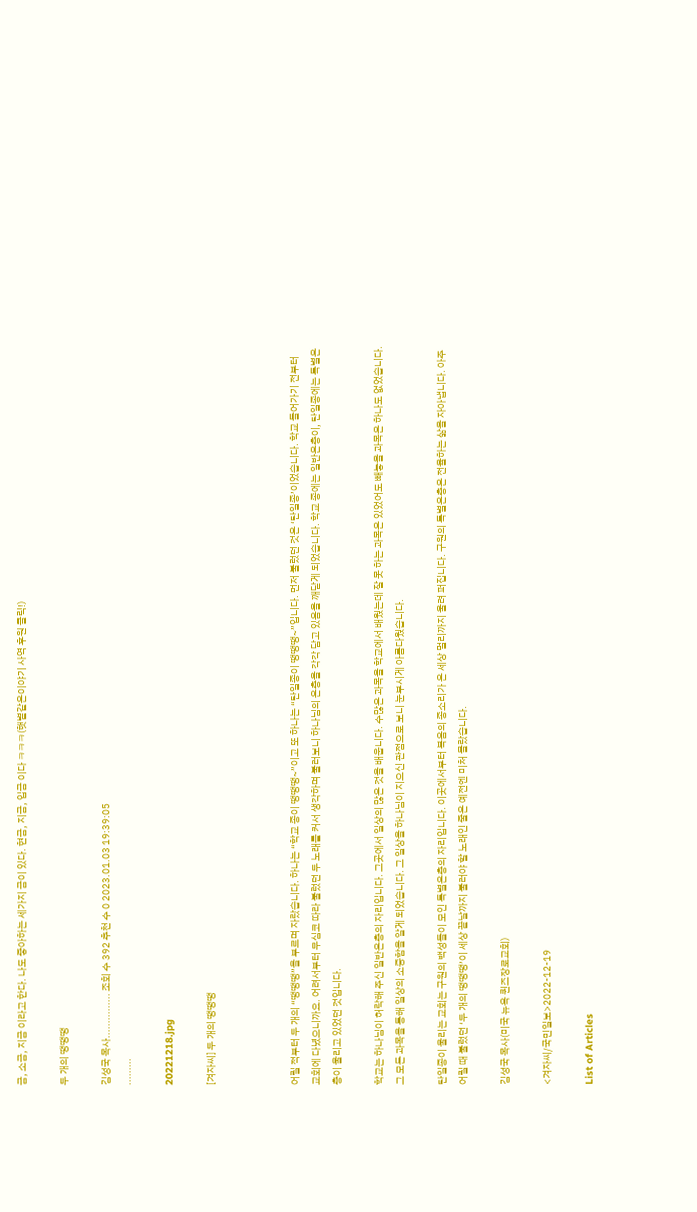금, 소금, 지금 이라고 한다. 나도 좋아하는 세가지 금이 있다. 현금, 지금, 입금 이다 ㅋㅋㅋ(햇볕같은이야기 사역 후원 클릭!)

두 개의 땡땡땡

김성국 목사............... 조회 수 392 추천 수 0 2023.01.03 19:39:05
.........

20221218.jpg

[겨자씨] 두 개의 땡땡땡



어릴 적부터 두 개의 “땡땡땡”을 부르며 자랐습니다. 하나는 “학교 종이 땡땡땡~”이고 또 하나는 “탄일종이 땡땡땡~”입니다. 먼저 불렀던 것은 ‘탄일종’이었습니다. 학교 들어가기 전부터 교회에 다녔으니까요. 어려서부터 무심코 따라 불렀던 두 노래를 커서 생각하며 불러보니 하나님의 은총을 각각 담고 있음을 깨닫게 되었습니다. 학교 종에는 일반은총이, 탄일종에는 특별은총이 울리고 있었던 것입니다.

학교는 하나님이 허락해 주신 일반은총의 자리입니다. 그곳에서 일상의 많은 것을 배웁니다. 수많은 과목을 학교에서 배웠는데 잘 못 하는 과목은 있었어도 빼놓을 과목은 하나도 없었습니다. 그 모든 과목을 통해 일상의 소중함을 알게 되었습니다. 그 일상을 하나님이 지으신 관점으로 보니 눈부시게 아름다웠습니다.

탄일종이 울리는 교회는 구원의 백성들이 모인 특별은총의 자리입니다. 이곳에서부터 복음의 종소리가 온 세상 멀리까지 울려 퍼집니다. 구원의 특별은총은 전율하는 삶을 자아냅니다. 아주 어릴 때 불렀던 ‘두 개의 땡땡땡’이 세상 끝날까지 불러야 할 노래인 줄은 예전엔 미처 몰랐습니다.

김성국 목사(미국 뉴욕 퀸즈장로교회)

<겨자씨/국민일보>2022-12-19

List of Articles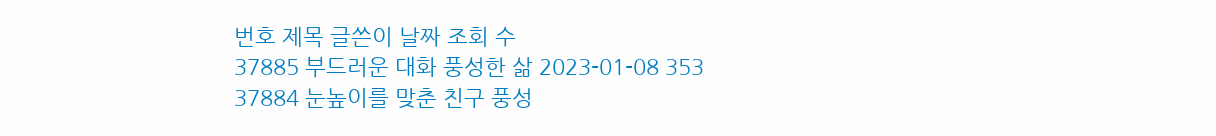번호 제목 글쓴이 날짜 조회 수
37885 부드러운 대화 풍성한 삶 2023-01-08 353
37884 눈높이를 맞춘 친구 풍성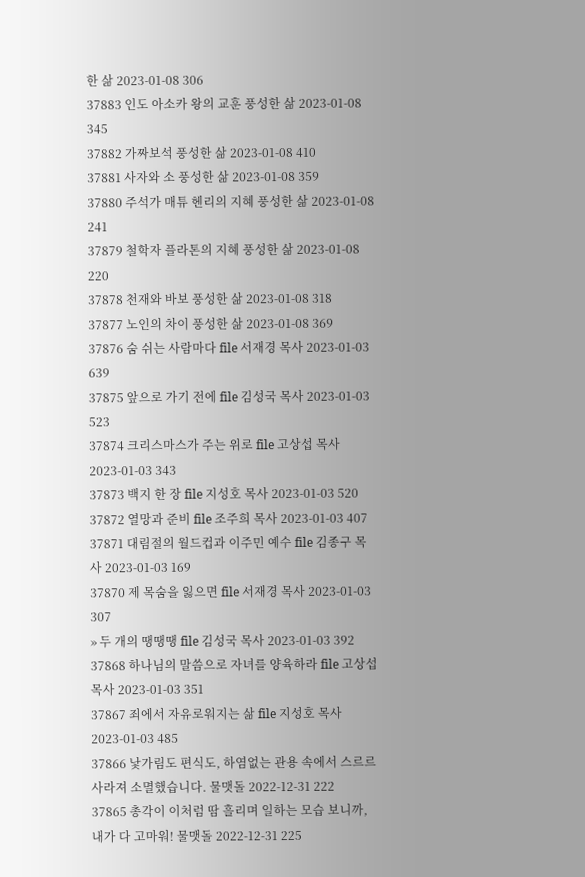한 삶 2023-01-08 306
37883 인도 아소카 왕의 교훈 풍성한 삶 2023-01-08 345
37882 가짜보석 풍성한 삶 2023-01-08 410
37881 사자와 소 풍성한 삶 2023-01-08 359
37880 주석가 매튜 헨리의 지혜 풍성한 삶 2023-01-08 241
37879 철학자 플라톤의 지혜 풍성한 삶 2023-01-08 220
37878 천재와 바보 풍성한 삶 2023-01-08 318
37877 노인의 차이 풍성한 삶 2023-01-08 369
37876 숨 쉬는 사람마다 file 서재경 목사 2023-01-03 639
37875 앞으로 가기 전에 file 김성국 목사 2023-01-03 523
37874 크리스마스가 주는 위로 file 고상섭 목사 2023-01-03 343
37873 백지 한 장 file 지성호 목사 2023-01-03 520
37872 열망과 준비 file 조주희 목사 2023-01-03 407
37871 대림절의 월드컵과 이주민 예수 file 김종구 목사 2023-01-03 169
37870 제 목숨을 잃으면 file 서재경 목사 2023-01-03 307
» 두 개의 땡땡땡 file 김성국 목사 2023-01-03 392
37868 하나님의 말씀으로 자녀를 양육하라 file 고상섭 목사 2023-01-03 351
37867 죄에서 자유로워지는 삶 file 지성호 목사 2023-01-03 485
37866 낯가림도 편식도, 하염없는 관용 속에서 스르르 사라져 소멸했습니다. 물맷돌 2022-12-31 222
37865 총각이 이처럼 땀 흘리며 일하는 모습 보니까, 내가 다 고마워! 물맷돌 2022-12-31 225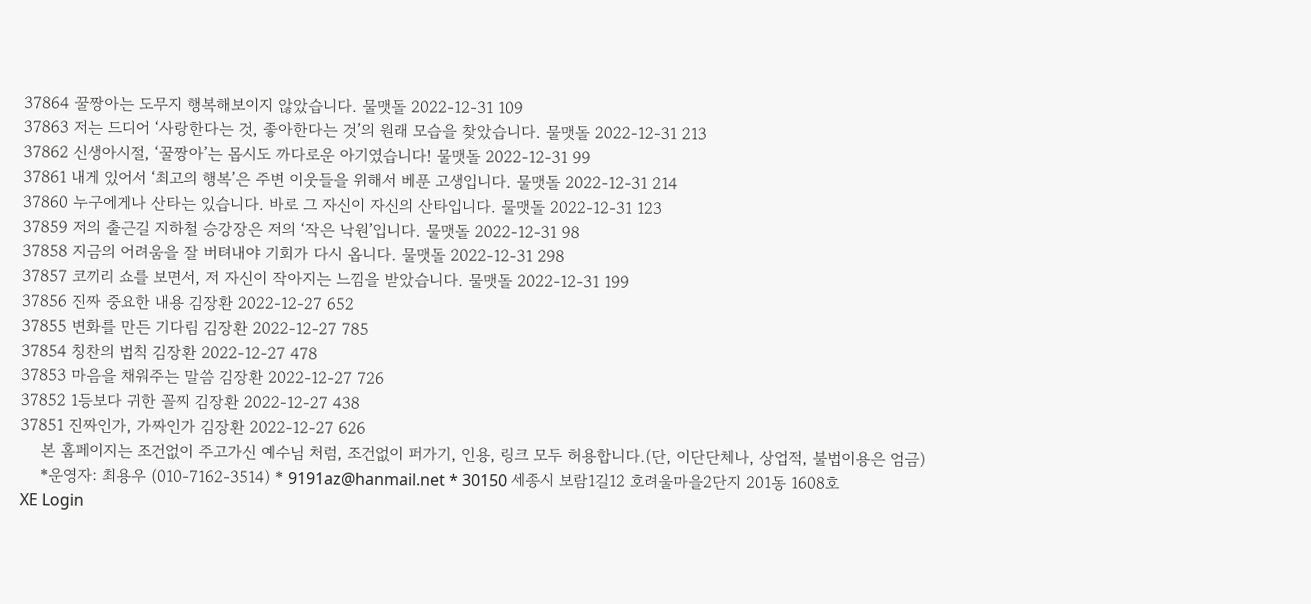37864 꿀짱아는 도무지 행복해보이지 않았습니다. 물맷돌 2022-12-31 109
37863 저는 드디어 ‘사랑한다는 것, 좋아한다는 것’의 원래 모습을 찾았습니다. 물맷돌 2022-12-31 213
37862 신생아시절, ‘꿀짱아’는 몹시도 까다로운 아기였습니다! 물맷돌 2022-12-31 99
37861 내게 있어서 ‘최고의 행복’은 주변 이웃들을 위해서 베푼 고생입니다. 물맷돌 2022-12-31 214
37860 누구에게나 산타는 있습니다. 바로 그 자신이 자신의 산타입니다. 물맷돌 2022-12-31 123
37859 저의 출근길 지하철 승강장은 저의 ‘작은 낙원’입니다. 물맷돌 2022-12-31 98
37858 지금의 어려움을 잘 버텨내야 기회가 다시 옵니다. 물맷돌 2022-12-31 298
37857 코끼리 쇼를 보면서, 저 자신이 작아지는 느낌을 받았습니다. 물맷돌 2022-12-31 199
37856 진짜 중요한 내용 김장환 2022-12-27 652
37855 변화를 만든 기다림 김장환 2022-12-27 785
37854 칭찬의 법칙 김장환 2022-12-27 478
37853 마음을 채워주는 말씀 김장환 2022-12-27 726
37852 1등보다 귀한 꼴찌 김장환 2022-12-27 438
37851 진짜인가, 가짜인가 김장환 2022-12-27 626
    본 홈페이지는 조건없이 주고가신 예수님 처럼, 조건없이 퍼가기, 인용, 링크 모두 허용합니다.(단, 이단단체나, 상업적, 불법이용은 엄금)
    *운영자: 최용우 (010-7162-3514) * 9191az@hanmail.net * 30150 세종시 보람1길12 호려울마을2단지 201동 1608호
XE Login